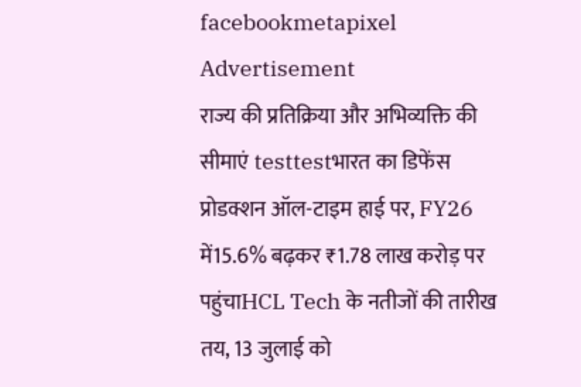facebookmetapixel
Advertisement
राज्य की प्रतिक्रिया और अभिव्यक्ति की सीमाएं testtestभारत का डिफेंस प्रोडक्शन ऑल-टाइम हाई पर, FY26 में15.6% बढ़कर ₹1.78 लाख करोड़ पर पहुंचाHCL Tech के नतीजों की तारीख तय, 13 जुलाई को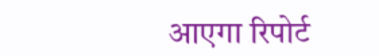आएगा रिपोर्ट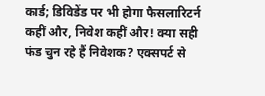कार्ड; डिविडेंड पर भी होगा फैसलारिटर्न कहीं और, निवेश कहीं और! क्या सही फंड चुन रहे हैं निवेशक? एक्सपर्ट से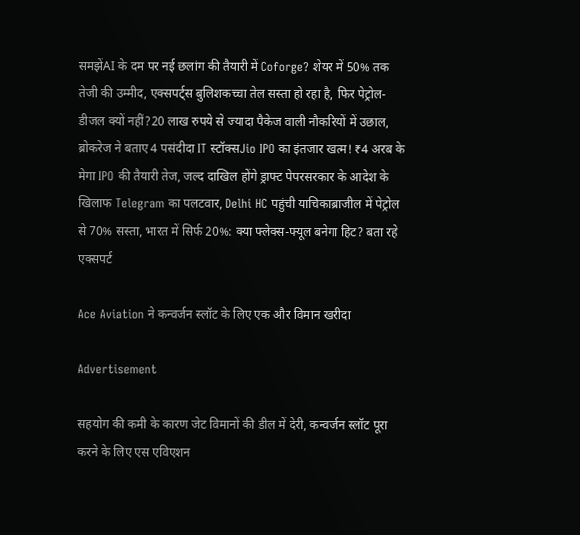समझेंAI के दम पर नई छलांग की तैयारी में Coforge? शेयर में 50% तक तेजी की उम्मीद, एक्सपर्ट्स बुलिशकच्चा तेल सस्ता हो रहा है, फिर पेट्रोल-डीजल क्यों नहीं?20 लाख रुपये से ज्यादा पैकेज वाली नौकरियों में उछाल, ब्रोकरेज ने बताए 4 पसंदीदा IT स्टॉक्सJio IPO का इंतजार खत्म! ₹4 अरब के मेगा IPO की तैयारी तेज, जल्द दाखिल होंगे ड्राफ्ट पेपरसरकार के आदेश के खिलाफ Telegram का पलटवार, Delhi HC पहुंची याचिकाब्राजील में पेट्रोल से 70% सस्ता, भारत में सिर्फ 20%: क्या फ्लेक्स-फ्यूल बनेगा हिट? बता रहे एक्सपर्ट

Ace Aviation ने कन्वर्जन स्लॉट के लिए एक और विमान खरीदा

Advertisement

सहयोग की कमी के कारण जेट विमानों की डील में देरी, कन्वर्जन स्लॉट पूरा करने के लिए एस एविएशन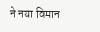ने नया विमान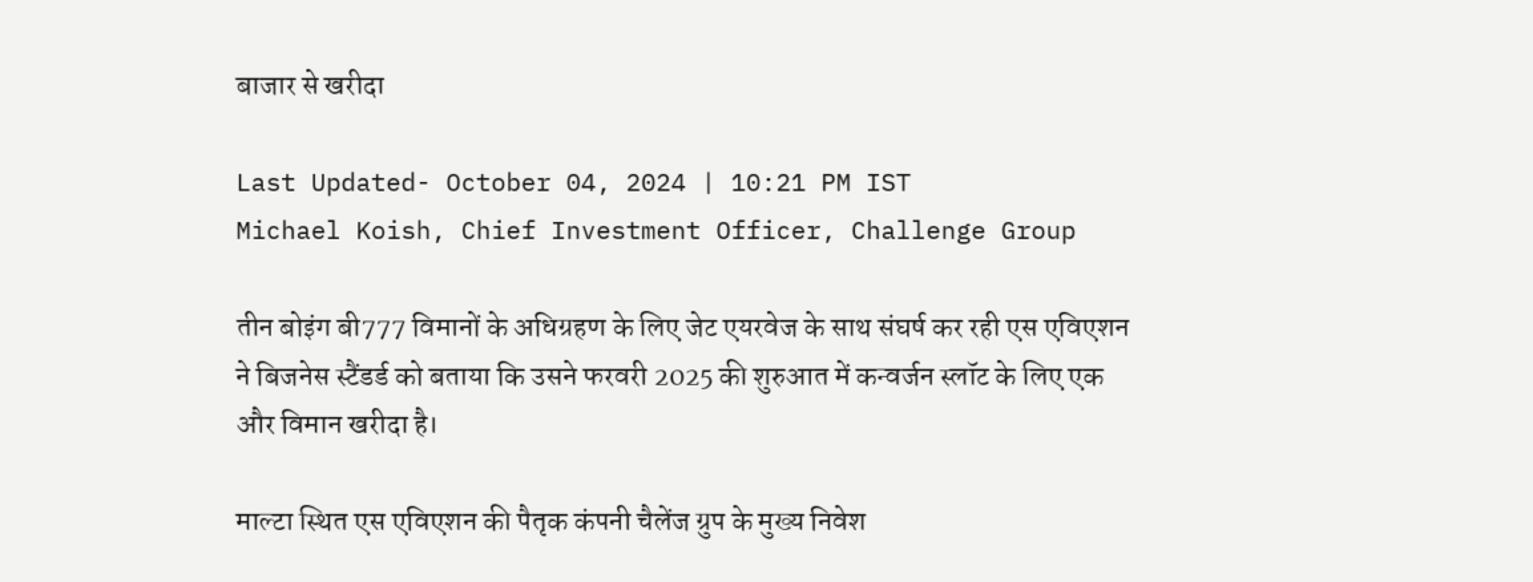बाजार से खरीदा

Last Updated- October 04, 2024 | 10:21 PM IST
Michael Koish, Chief Investment Officer, Challenge Group

तीन बोइंग बी777 विमानों के अधिग्रहण के लिए जेट एयरवेज के साथ संघर्ष कर रही एस एविएशन ने बिजनेस स्टैंडर्ड को बताया कि उसने फरवरी 2025 की शुरुआत में कन्वर्जन स्लॉट के लिए एक और विमान खरीदा है।

माल्टा स्थित एस एविएशन की पैतृक कंपनी चैलेंज ग्रुप के मुख्य निवेश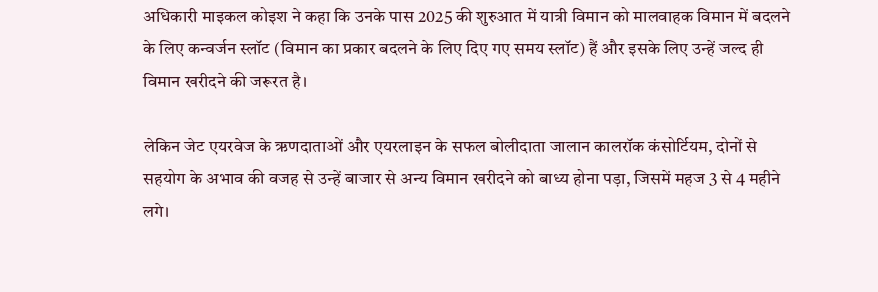अधिकारी माइकल कोइश ने कहा कि उनके पास 2025 की शुरुआत में यात्री विमान को मालवाहक विमान में बदलने के लिए कन्वर्जन स्लॉट (विमान का प्रकार बदलने के लिए दिए गए समय स्लॉट) हैं और इसके लिए उन्हें जल्द ही विमान खरीदने की जरूरत है।

लेकिन जेट एयरवेज के ऋणदाताओं और एयरलाइन के सफल बोलीदाता जालान कालरॉक कंसोर्टियम, दोनों से सहयोग के अभाव की वजह से उन्हें बाजार से अन्य विमान खरीदने को बाध्य होना पड़ा, जिसमें महज 3 से 4 महीने लगे।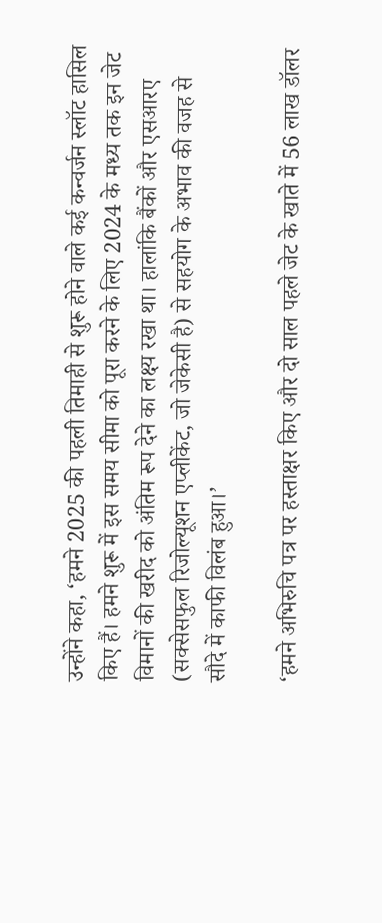उन्होंने कहा, ‘हमने 2025 की पहली तिमाही से शुरू होने वाले कई कन्वर्जन स्लॉट हासिल किए हैं। हमने शुरू में इस समय सीमा को पूरा करने के लिए 2024 के मध्य तक इन जेट विमानों की खरीद को अंतिम रूप देने का लक्ष्य रखा था। हालांकि बैंकों और एसआरए (सक्सेसफुल रिजोल्यूशन एप्लीकेंट, जो जेकेसी है) से सहयोग के अभाव की वजह से सौदे में काफी विलंब हुआ।’

‘हमने अभिरुचि पत्र पर हस्ताक्षर किए और दो साल पहले जेट के खाते में 56 लाख डॉलर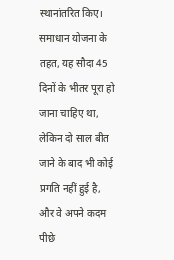स्थानांतरित किए। समाधान योजना के तहत, यह सौदा 45 दिनों के भीतर पूरा हो जाना चाहिए था, लेकिन दो साल बीत जाने के बाद भी कोई प्रगति नहीं हुई है, और वे अपने कदम पीछे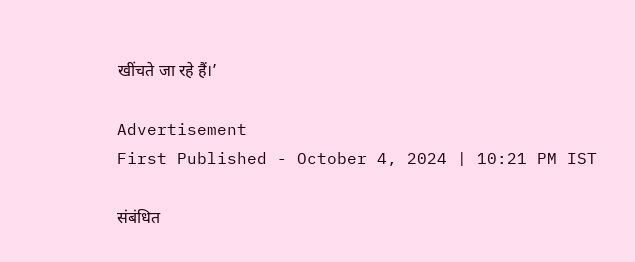खींचते जा रहे हैं।’

Advertisement
First Published - October 4, 2024 | 10:21 PM IST

संबंधित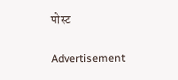पोस्ट

Advertisement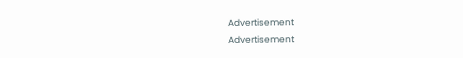Advertisement
Advertisement